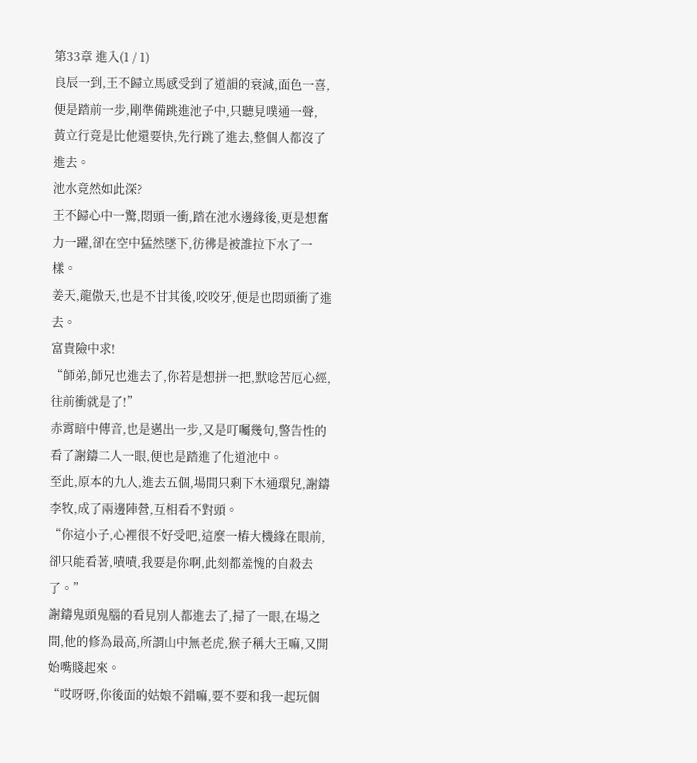第33章 進入(1 / 1)
良辰一到,王不歸立馬感受到了道韻的衰減,面色一喜,便是踏前一步,剛準備跳進池子中,只聽見噗通一聲,
黃立行竟是比他還要快,先行跳了進去,整個人都沒了進去。
池水竟然如此深?
王不歸心中一驚,悶頭一衝,踏在池水邊緣後,更是想奮力一躍,卻在空中猛然墜下,彷彿是被誰拉下水了一樣。
姜天,龍傲天,也是不甘其後,咬咬牙,便是也悶頭衝了進去。
富貴險中求!
“師弟,師兄也進去了,你若是想拼一把,默唸苦厄心經,往前衝就是了!”
赤霄暗中傳音,也是邁出一步,又是叮囑幾句,警告性的看了謝鑄二人一眼,便也是踏進了化道池中。
至此,原本的九人,進去五個,場間只剩下木通環兒,謝鑄李牧,成了兩邊陣營,互相看不對頭。
“你這小子,心裡很不好受吧,這麼一樁大機緣在眼前,卻只能看著,嘖嘖,我要是你啊,此刻都羞愧的自殺去了。”
謝鑄鬼頭鬼腦的看見別人都進去了,掃了一眼,在場之間,他的修為最高,所謂山中無老虎,猴子稱大王嘛,又開始嘴賤起來。
“哎呀呀,你後面的姑娘不錯嘛,要不要和我一起玩個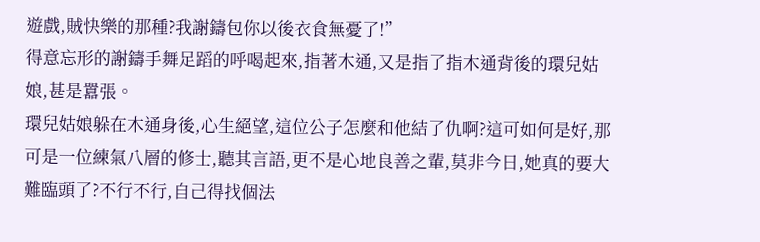遊戲,賊快樂的那種?我謝鑄包你以後衣食無憂了!”
得意忘形的謝鑄手舞足蹈的呼喝起來,指著木通,又是指了指木通背後的環兒姑娘,甚是囂張。
環兒姑娘躲在木通身後,心生絕望,這位公子怎麼和他結了仇啊?這可如何是好,那可是一位練氣八層的修士,聽其言語,更不是心地良善之輩,莫非今日,她真的要大難臨頭了?不行不行,自己得找個法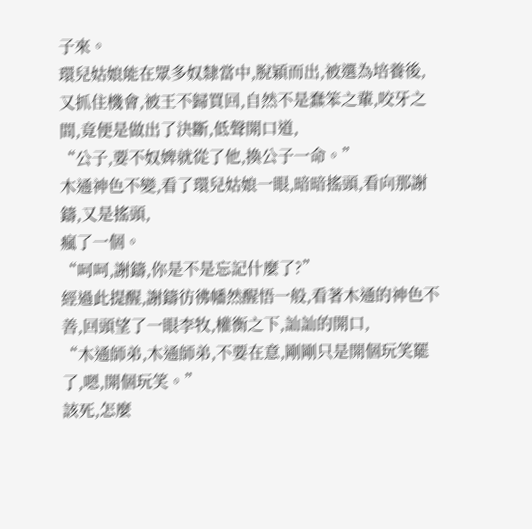子來。
環兒姑娘能在眾多奴隸當中,脫穎而出,被選為培養後,又抓住機會,被王不歸買回,自然不是蠢笨之輩,咬牙之間,竟便是做出了決斷,低聲開口道,
“公子,要不奴婢就從了他,換公子一命。”
木通神色不變,看了環兒姑娘一眼,暗暗搖頭,看向那謝鑄,又是搖頭,
瘋了一個。
“呵呵,謝鑄,你是不是忘記什麼了?”
經過此提醒,謝鑄彷彿幡然醒悟一般,看著木通的神色不善,回頭望了一眼李牧,權衡之下,訕訕的開口,
“木通師弟,木通師弟,不要在意,剛剛只是開個玩笑罷了,嗯,開個玩笑。”
該死,怎麼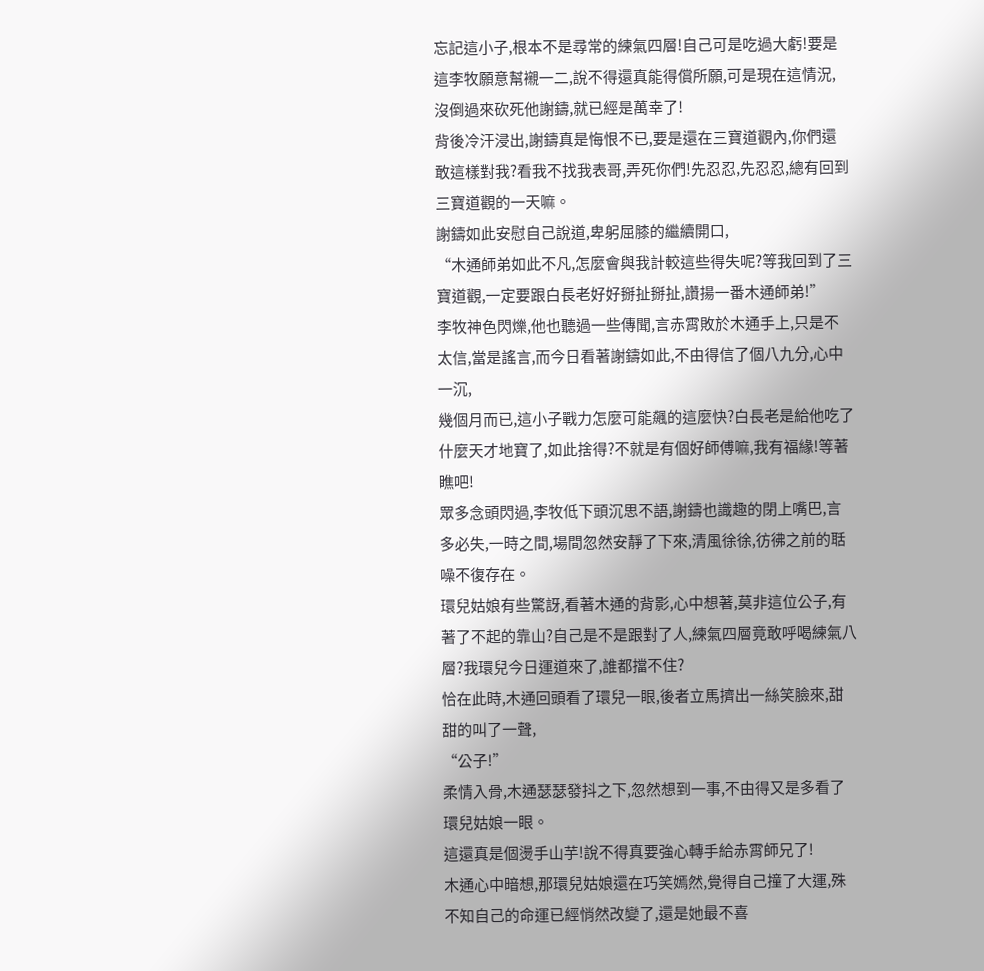忘記這小子,根本不是尋常的練氣四層!自己可是吃過大虧!要是這李牧願意幫襯一二,說不得還真能得償所願,可是現在這情況,沒倒過來砍死他謝鑄,就已經是萬幸了!
背後冷汗浸出,謝鑄真是悔恨不已,要是還在三寶道觀內,你們還敢這樣對我?看我不找我表哥,弄死你們!先忍忍,先忍忍,總有回到三寶道觀的一天嘛。
謝鑄如此安慰自己說道,卑躬屈膝的繼續開口,
“木通師弟如此不凡,怎麼會與我計較這些得失呢?等我回到了三寶道觀,一定要跟白長老好好掰扯掰扯,讚揚一番木通師弟!”
李牧神色閃爍,他也聽過一些傳聞,言赤霄敗於木通手上,只是不太信,當是謠言,而今日看著謝鑄如此,不由得信了個八九分,心中一沉,
幾個月而已,這小子戰力怎麼可能飆的這麼快?白長老是給他吃了什麼天才地寶了,如此捨得?不就是有個好師傅嘛,我有福緣!等著瞧吧!
眾多念頭閃過,李牧低下頭沉思不語,謝鑄也識趣的閉上嘴巴,言多必失,一時之間,場間忽然安靜了下來,清風徐徐,彷彿之前的聒噪不復存在。
環兒姑娘有些驚訝,看著木通的背影,心中想著,莫非這位公子,有著了不起的靠山?自己是不是跟對了人,練氣四層竟敢呼喝練氣八層?我環兒今日運道來了,誰都擋不住?
恰在此時,木通回頭看了環兒一眼,後者立馬擠出一絲笑臉來,甜甜的叫了一聲,
“公子!”
柔情入骨,木通瑟瑟發抖之下,忽然想到一事,不由得又是多看了環兒姑娘一眼。
這還真是個燙手山芋!說不得真要強心轉手給赤霄師兄了!
木通心中暗想,那環兒姑娘還在巧笑嫣然,覺得自己撞了大運,殊不知自己的命運已經悄然改變了,還是她最不喜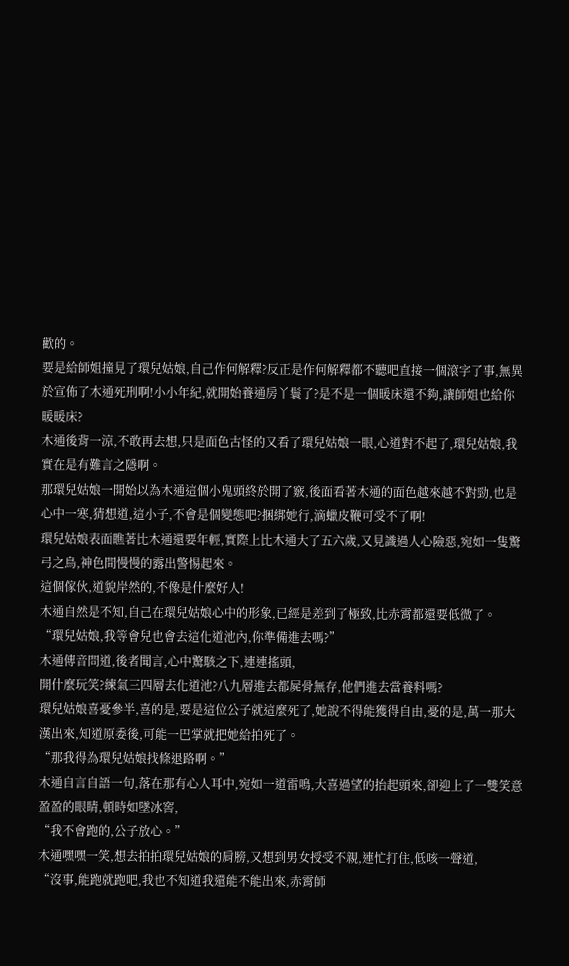歡的。
要是給師姐撞見了環兒姑娘,自己作何解釋?反正是作何解釋都不聽吧直接一個滾字了事,無異於宣佈了木通死刑啊!小小年紀,就開始養通房丫鬟了?是不是一個暖床還不夠,讓師姐也給你暖暖床?
木通後背一涼,不敢再去想,只是面色古怪的又看了環兒姑娘一眼,心道對不起了,環兒姑娘,我實在是有難言之隱啊。
那環兒姑娘一開始以為木通這個小鬼頭終於開了竅,後面看著木通的面色越來越不對勁,也是心中一寒,猜想道,這小子,不會是個變態吧?捆綁她行,滴蠟皮鞭可受不了啊!
環兒姑娘表面瞧著比木通還要年輕,實際上比木通大了五六歲,又見識過人心險惡,宛如一隻驚弓之鳥,神色間慢慢的露出警惕起來。
這個傢伙,道貌岸然的,不像是什麼好人!
木通自然是不知,自己在環兒姑娘心中的形象,已經是差到了極致,比赤霄都還要低微了。
“環兒姑娘,我等會兒也會去這化道池內,你準備進去嗎?”
木通傳音問道,後者聞言,心中驚駭之下,連連搖頭,
開什麼玩笑?練氣三四層去化道池?八九層進去都屍骨無存,他們進去當養料嗎?
環兒姑娘喜憂參半,喜的是,要是這位公子就這麼死了,她說不得能獲得自由,憂的是,萬一那大漢出來,知道原委後,可能一巴掌就把她給拍死了。
“那我得為環兒姑娘找條退路啊。”
木通自言自語一句,落在那有心人耳中,宛如一道雷鳴,大喜過望的抬起頭來,卻迎上了一雙笑意盈盈的眼睛,頓時如墜冰窖,
“我不會跑的,公子放心。”
木通嘿嘿一笑,想去拍拍環兒姑娘的肩膀,又想到男女授受不親,連忙打住,低咳一聲道,
“沒事,能跑就跑吧,我也不知道我還能不能出來,赤霄師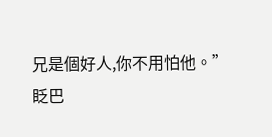兄是個好人,你不用怕他。”
眨巴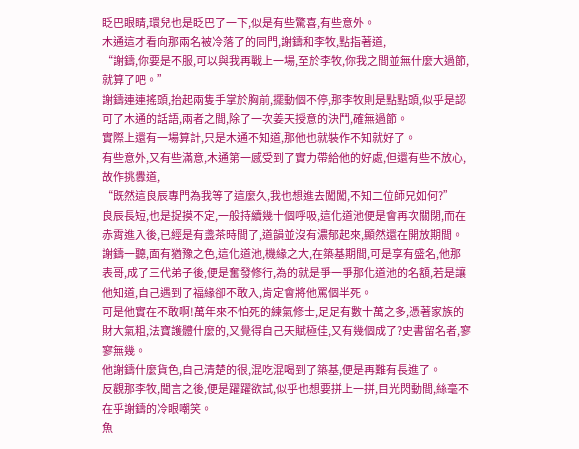眨巴眼睛,環兒也是眨巴了一下,似是有些驚喜,有些意外。
木通這才看向那兩名被冷落了的同門,謝鑄和李牧,點指著道,
“謝鑄,你要是不服,可以與我再戰上一場,至於李牧,你我之間並無什麼大過節,就算了吧。”
謝鑄連連搖頭,抬起兩隻手掌於胸前,擺動個不停,那李牧則是點點頭,似乎是認可了木通的話語,兩者之間,除了一次姜天授意的決鬥,確無過節。
實際上還有一場算計,只是木通不知道,那他也就裝作不知就好了。
有些意外,又有些滿意,木通第一感受到了實力帶給他的好處,但還有些不放心,故作挑釁道,
“既然這良辰專門為我等了這麼久,我也想進去闖闖,不知二位師兄如何?”
良辰長短,也是捉摸不定,一般持續幾十個呼吸,這化道池便是會再次關閉,而在赤霄進入後,已經是有盞茶時間了,道韻並沒有濃郁起來,顯然還在開放期間。
謝鑄一聽,面有猶豫之色,這化道池,機緣之大,在築基期間,可是享有盛名,他那表哥,成了三代弟子後,便是奮發修行,為的就是爭一爭那化道池的名額,若是讓他知道,自己遇到了福緣卻不敢入,肯定會將他罵個半死。
可是他實在不敢啊!萬年來不怕死的練氣修士,足足有數十萬之多,憑著家族的財大氣粗,法寶護體什麼的,又覺得自己天賦極佳,又有幾個成了?史書留名者,寥寥無幾。
他謝鑄什麼貨色,自己清楚的很,混吃混喝到了築基,便是再難有長進了。
反觀那李牧,聞言之後,便是躍躍欲試,似乎也想要拼上一拼,目光閃動間,絲毫不在乎謝鑄的冷眼嘲笑。
魚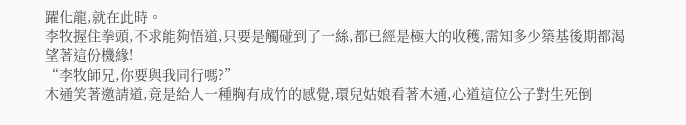躍化龍,就在此時。
李牧握住拳頭,不求能夠悟道,只要是觸碰到了一絲,都已經是極大的收穫,需知多少築基後期都渴望著這份機緣!
“李牧師兄,你要與我同行嗎?”
木通笑著邀請道,竟是給人一種胸有成竹的感覺,環兒姑娘看著木通,心道這位公子對生死倒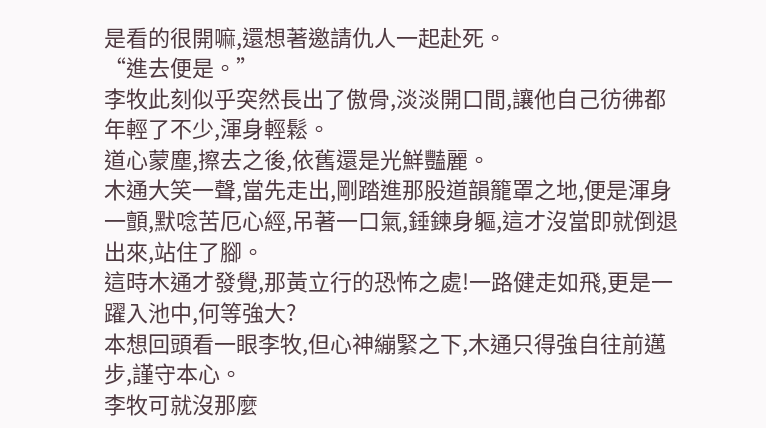是看的很開嘛,還想著邀請仇人一起赴死。
“進去便是。”
李牧此刻似乎突然長出了傲骨,淡淡開口間,讓他自己彷彿都年輕了不少,渾身輕鬆。
道心蒙塵,擦去之後,依舊還是光鮮豔麗。
木通大笑一聲,當先走出,剛踏進那股道韻籠罩之地,便是渾身一顫,默唸苦厄心經,吊著一口氣,錘鍊身軀,這才沒當即就倒退出來,站住了腳。
這時木通才發覺,那黃立行的恐怖之處!一路健走如飛,更是一躍入池中,何等強大?
本想回頭看一眼李牧,但心神繃緊之下,木通只得強自往前邁步,謹守本心。
李牧可就沒那麼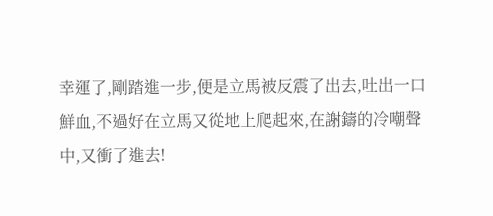幸運了,剛踏進一步,便是立馬被反震了出去,吐出一口鮮血,不過好在立馬又從地上爬起來,在謝鑄的冷嘲聲中,又衝了進去!